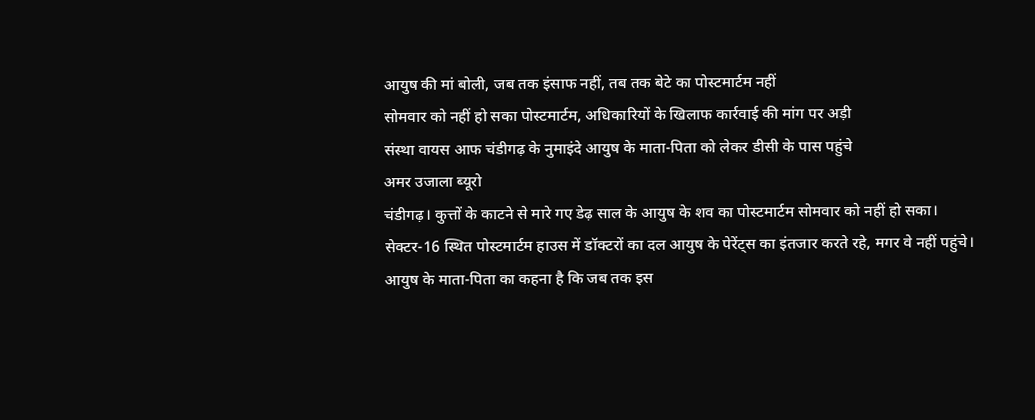आयुष की मां बोली, जब तक इंसाफ नहीं, तब तक बेटे का पोस्टमार्टम नहीं
सोमवार को नहीं हो सका पोस्टमार्टम, अधिकारियों के खिलाफ कार्रवाई की मांग पर अड़ी
संस्था वायस आफ चंडीगढ़ के नुमाइंदे आयुष के माता-पिता को लेकर डीसी के पास पहुंचे
अमर उजाला ब्यूरो
चंडीगढ़। कुत्तों के काटने से मारे गए डेढ़ साल के आयुष के शव का पोस्टमार्टम सोमवार को नहीं हो सका। सेक्टर-16 स्थित पोस्टमार्टम हाउस में डॉक्टरों का दल आयुष के पेरेंट्स का इंतजार करते रहे, मगर वे नहीं पहुंचे। आयुष के माता-पिता का कहना है कि जब तक इस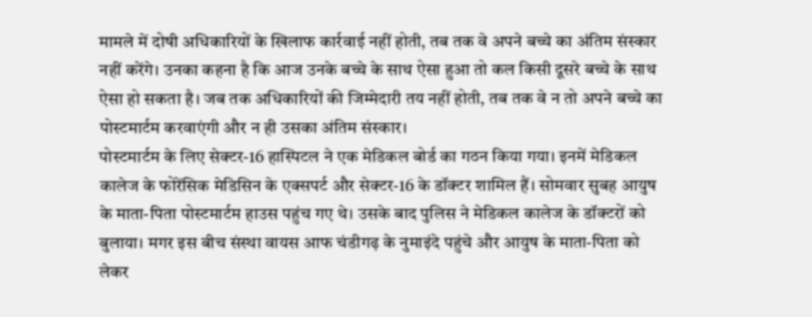मामले में दोषी अधिकारियों के खिलाफ कार्रवाई नहीं होती, तब तक वे अपने बच्चे का अंतिम संस्कार नहीं करेंगे। उनका कहना है कि आज उनके बच्चे के साथ ऐसा हुआ तो कल किसी दूसरे बच्चे के साथ ऐसा हो सकता है। जब तक अधिकारियों की जिम्मेदारी तय नहीं होती, तब तक वे न तो अपने बच्चे का पोस्टमार्टम करवाएंगी और न ही उसका अंतिम संस्कार।
पोस्टमार्टम के लिए सेक्टर-16 हास्पिटल ने एक मेडिकल बोर्ड का गठन किया गया। इनमें मेडिकल कालेज के फोरेंसिक मेडिसिन के एक्सपर्ट और सेक्टर-16 के डॉक्टर शामिल हैं। सोमवार सुबह आयुष के माता-पिता पोस्टमार्टम हाउस पहुंच गए थे। उसके बाद पुलिस ने मेडिकल कालेज के डॉक्टरों को बुलाया। मगर इस बीच संस्था वायस आफ चंडीगढ़ के नुमाइंदे पहुंचे और आयुष के माता-पिता को लेकर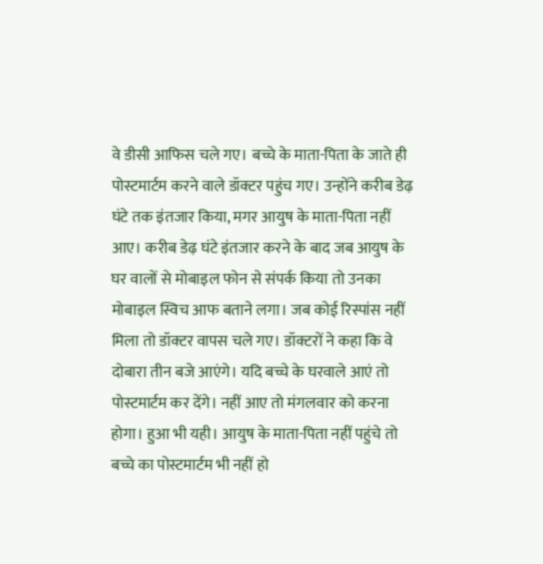वे डीसी आफिस चले गए। बच्चे के माता-पिता के जाते ही पोस्टमार्टम करने वाले डॉक्टर पहुंच गए। उन्होंने करीब डेढ़ घंटे तक इंतजार किया, मगर आयुष के माता-पिता नहीं आए। करीब डेढ़ घंटे इंतजार करने के बाद जब आयुष के घर वालों से मोबाइल फोन से संपर्क किया तो उनका मोबाइल स्विच आफ बताने लगा। जब कोई रिस्पांस नहीं मिला तो डॉक्टर वापस चले गए। डॉक्टरों ने कहा कि वे दोबारा तीन बजे आएंगे। यदि बच्चे के घरवाले आएं तो पोस्टमार्टम कर देंगे। नहीं आए तो मंगलवार को करना होगा। हुआ भी यही। आयुष के माता-पिता नहीं पहुंचे तो बच्चे का पोस्टमार्टम भी नहीं हो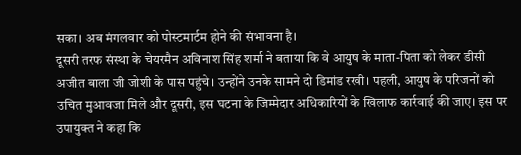सका। अब मंगलवार को पोस्टमार्टम होने की संभावना है।
दूसरी तरफ संस्था के चेयरमैन अविनाश सिंह शर्मा ने बताया कि वे आयुष के माता-पिता को लेकर डीसी अजीत बाला जी जोशी के पास पहुंचे। उन्होंने उनके सामने दो डिमांड रखी। पहली, आयुष के परिजनों को उचित मुआवजा मिले और दूसरी, इस घटना के जिम्मेदार अधिकारियों के खिलाफ कार्रवाई की जाए। इस पर उपायुक्त ने कहा कि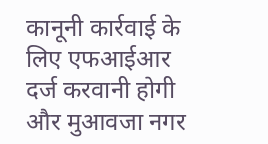कानूनी कार्रवाई के लिए एफआईआर दर्ज करवानी होगी और मुआवजा नगर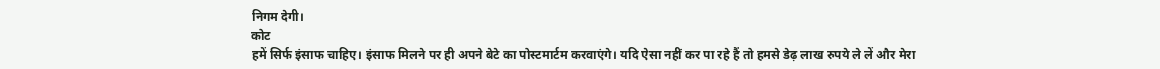निगम देगी।
कोट
हमें सिर्फ इंसाफ चाहिए। इंसाफ मिलने पर ही अपने बेटे का पोस्टमार्टम करवाएंगे। यदि ऐसा नहीं कर पा रहे हैं तो हमसे डेढ़ लाख रुपये ले लें और मेरा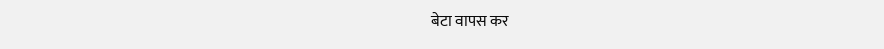बेटा वापस कर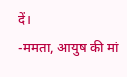दें।
-ममता, आयुष की मां